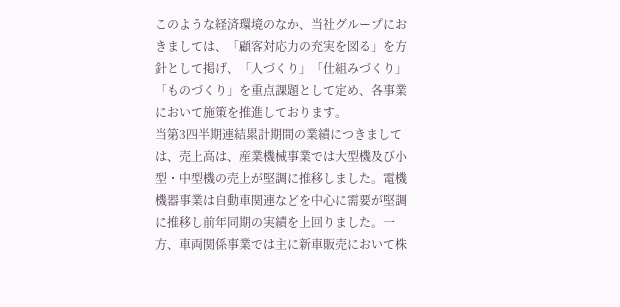このような経済環境のなか、当社グループにおきましては、「顧客対応力の充実を図る」を方針として掲げ、「人づくり」「仕組みづくり」「ものづくり」を重点課題として定め、各事業において施策を推進しております。
当第3四半期連結累計期間の業績につきましては、売上高は、産業機械事業では大型機及び小型・中型機の売上が堅調に推移しました。電機機器事業は自動車関連などを中心に需要が堅調に推移し前年同期の実績を上回りました。一方、車両関係事業では主に新車販売において株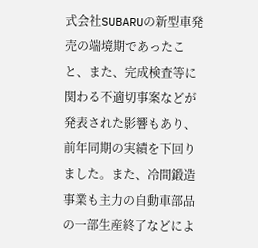式会社SUBARUの新型車発売の端境期であったこと、また、完成検査等に関わる不適切事案などが発表された影響もあり、前年同期の実績を下回りました。また、冷間鍛造事業も主力の自動車部品の一部生産終了などによ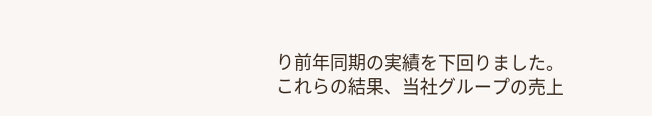り前年同期の実績を下回りました。
これらの結果、当社グループの売上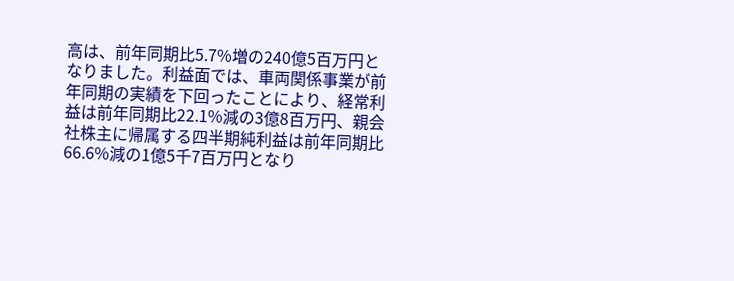高は、前年同期比5.7%増の240億5百万円となりました。利益面では、車両関係事業が前年同期の実績を下回ったことにより、経常利益は前年同期比22.1%減の3億8百万円、親会社株主に帰属する四半期純利益は前年同期比66.6%減の1億5千7百万円となり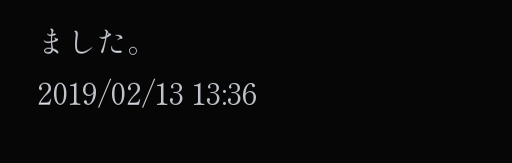ました。
2019/02/13 13:36